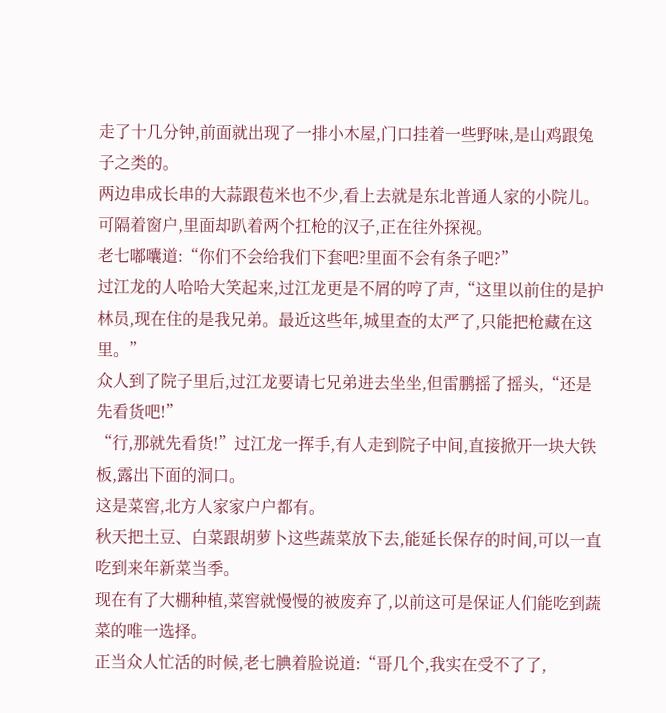走了十几分钟,前面就出现了一排小木屋,门口挂着一些野味,是山鸡跟兔子之类的。
两边串成长串的大蒜跟苞米也不少,看上去就是东北普通人家的小院儿。
可隔着窗户,里面却趴着两个扛枪的汉子,正在往外探视。
老七嘟囔道:“你们不会给我们下套吧?里面不会有条子吧?”
过江龙的人哈哈大笑起来,过江龙更是不屑的哼了声,“这里以前住的是护林员,现在住的是我兄弟。最近这些年,城里查的太严了,只能把枪藏在这里。”
众人到了院子里后,过江龙要请七兄弟进去坐坐,但雷鹏摇了摇头,“还是先看货吧!”
“行,那就先看货!”过江龙一挥手,有人走到院子中间,直接掀开一块大铁板,露出下面的洞口。
这是菜窖,北方人家家户户都有。
秋天把土豆、白菜跟胡萝卜这些蔬菜放下去,能延长保存的时间,可以一直吃到来年新菜当季。
现在有了大棚种植,菜窖就慢慢的被废弃了,以前这可是保证人们能吃到蔬菜的唯一选择。
正当众人忙活的时候,老七腆着脸说道:“哥几个,我实在受不了了,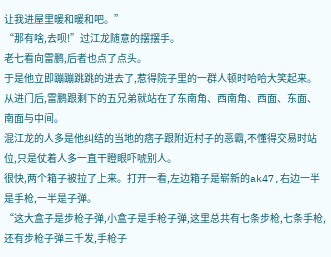让我进屋里暖和暖和吧。”
“那有啥,去呗!”过江龙随意的摆摆手。
老七看向雷鹏,后者也点了点头。
于是他立即蹦蹦跳跳的进去了,惹得院子里的一群人顿时哈哈大笑起来。
从进门后,雷鹏跟剩下的五兄弟就站在了东南角、西南角、西面、东面、南面与中间。
混江龙的人多是他纠结的当地的痞子跟附近村子的恶霸,不懂得交易时站位,只是仗着人多一直干瞪眼吓唬别人。
很快,两个箱子被拉了上来。打开一看,左边箱子是崭新的ak47,右边一半是手枪,一半是子弹。
“这大盒子是步枪子弹,小盒子是手枪子弹,这里总共有七条步枪,七条手枪,还有步枪子弹三千发,手枪子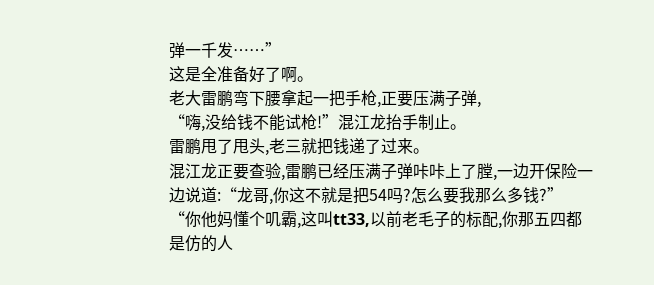弹一千发……”
这是全准备好了啊。
老大雷鹏弯下腰拿起一把手枪,正要压满子弹,
“嗨,没给钱不能试枪!”混江龙抬手制止。
雷鹏甩了甩头,老三就把钱递了过来。
混江龙正要查验,雷鹏已经压满子弹咔咔上了膛,一边开保险一边说道:“龙哥,你这不就是把54吗?怎么要我那么多钱?”
“你他妈懂个叽霸,这叫tt33,以前老毛子的标配,你那五四都是仿的人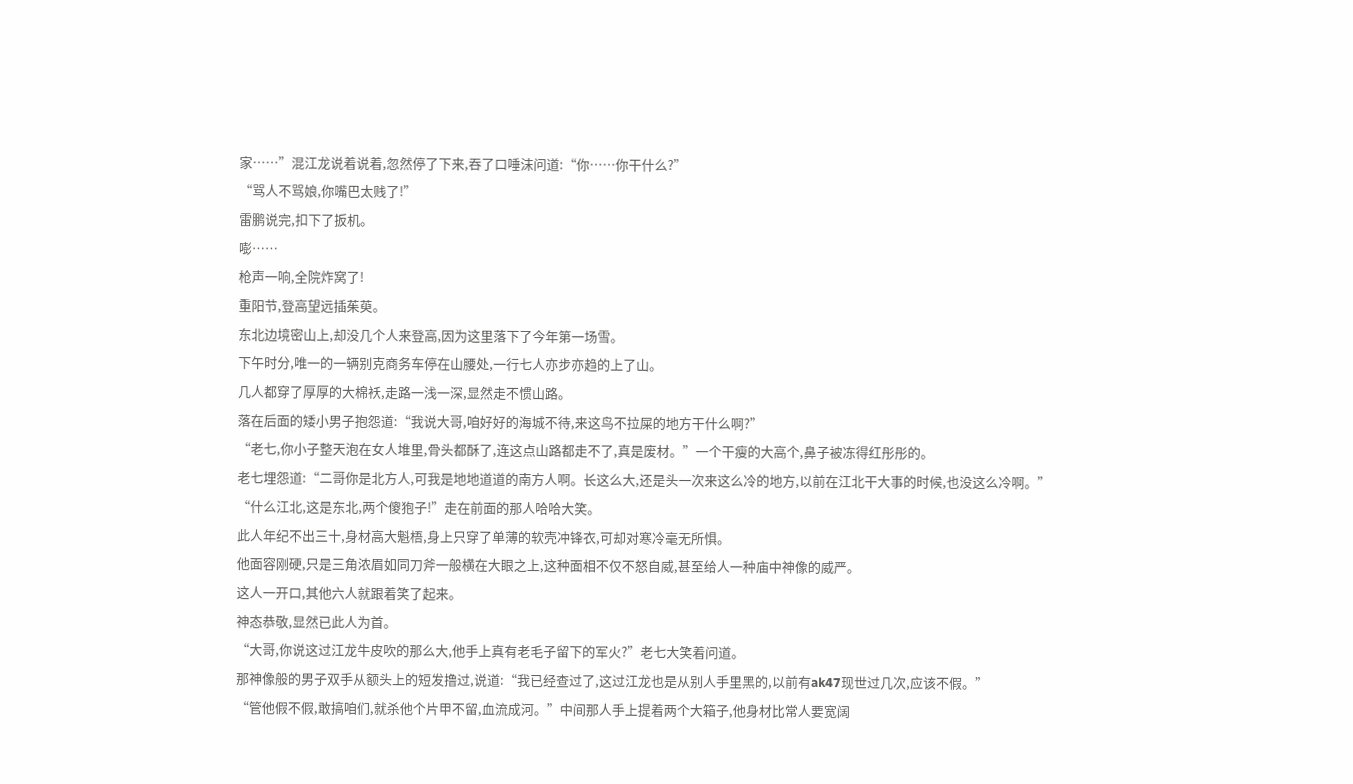家……”混江龙说着说着,忽然停了下来,吞了口唾沫问道:“你……你干什么?”
“骂人不骂娘,你嘴巴太贱了!”
雷鹏说完,扣下了扳机。
嘭……
枪声一响,全院炸窝了!
重阳节,登高望远插茱萸。
东北边境密山上,却没几个人来登高,因为这里落下了今年第一场雪。
下午时分,唯一的一辆别克商务车停在山腰处,一行七人亦步亦趋的上了山。
几人都穿了厚厚的大棉袄,走路一浅一深,显然走不惯山路。
落在后面的矮小男子抱怨道:“我说大哥,咱好好的海城不待,来这鸟不拉屎的地方干什么啊?”
“老七,你小子整天泡在女人堆里,骨头都酥了,连这点山路都走不了,真是废材。”一个干瘦的大高个,鼻子被冻得红彤彤的。
老七埋怨道:“二哥你是北方人,可我是地地道道的南方人啊。长这么大,还是头一次来这么冷的地方,以前在江北干大事的时候,也没这么冷啊。”
“什么江北,这是东北,两个傻狍子!”走在前面的那人哈哈大笑。
此人年纪不出三十,身材高大魁梧,身上只穿了单薄的软壳冲锋衣,可却对寒冷毫无所惧。
他面容刚硬,只是三角浓眉如同刀斧一般横在大眼之上,这种面相不仅不怒自威,甚至给人一种庙中神像的威严。
这人一开口,其他六人就跟着笑了起来。
神态恭敬,显然已此人为首。
“大哥,你说这过江龙牛皮吹的那么大,他手上真有老毛子留下的军火?”老七大笑着问道。
那神像般的男子双手从额头上的短发撸过,说道:“我已经查过了,这过江龙也是从别人手里黑的,以前有ak47现世过几次,应该不假。”
“管他假不假,敢搞咱们,就杀他个片甲不留,血流成河。”中间那人手上提着两个大箱子,他身材比常人要宽阔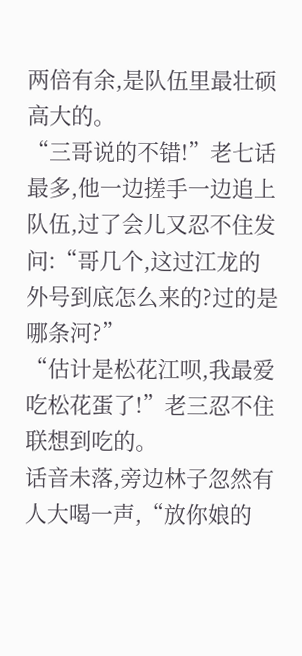两倍有余,是队伍里最壮硕高大的。
“三哥说的不错!”老七话最多,他一边搓手一边追上队伍,过了会儿又忍不住发问:“哥几个,这过江龙的外号到底怎么来的?过的是哪条河?”
“估计是松花江呗,我最爱吃松花蛋了!”老三忍不住联想到吃的。
话音未落,旁边林子忽然有人大喝一声,“放你娘的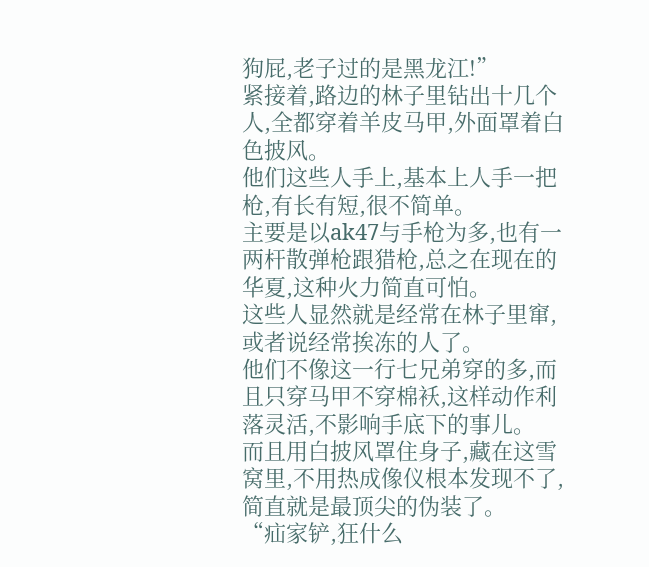狗屁,老子过的是黑龙江!”
紧接着,路边的林子里钻出十几个人,全都穿着羊皮马甲,外面罩着白色披风。
他们这些人手上,基本上人手一把枪,有长有短,很不简单。
主要是以ak47与手枪为多,也有一两杆散弹枪跟猎枪,总之在现在的华夏,这种火力简直可怕。
这些人显然就是经常在林子里窜,或者说经常挨冻的人了。
他们不像这一行七兄弟穿的多,而且只穿马甲不穿棉袄,这样动作利落灵活,不影响手底下的事儿。
而且用白披风罩住身子,藏在这雪窝里,不用热成像仪根本发现不了,简直就是最顶尖的伪装了。
“疝家铲,狂什么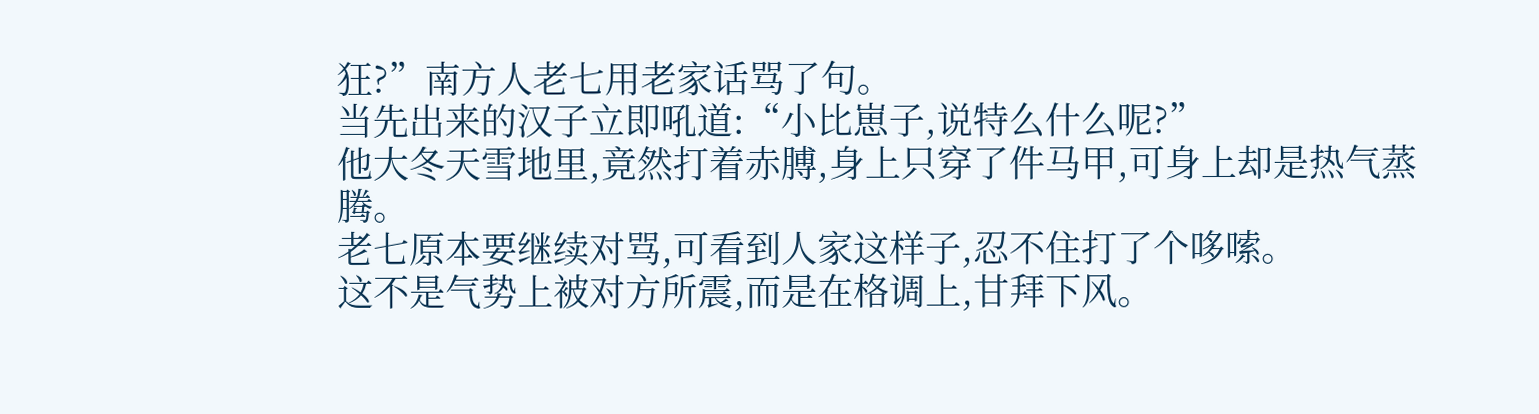狂?”南方人老七用老家话骂了句。
当先出来的汉子立即吼道:“小比崽子,说特么什么呢?”
他大冬天雪地里,竟然打着赤膊,身上只穿了件马甲,可身上却是热气蒸腾。
老七原本要继续对骂,可看到人家这样子,忍不住打了个哆嗦。
这不是气势上被对方所震,而是在格调上,甘拜下风。